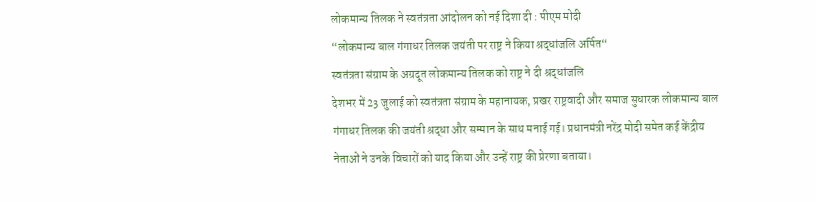लोकमान्य तिलक ने स्वतंत्रता आंदोलन को नई दिशा दी : पीएम मोदी
“लोकमान्य बाल गंगाधर तिलक जयंती पर राष्ट्र ने किया श्रद्धांजलि अर्पित“
स्वतंत्रता संग्राम के अग्रदूत लोकमान्य तिलक को राष्ट्र ने दी श्रद्धांजलि
देशभर में 23 जुलाई को स्वतंत्रता संग्राम के महानायक, प्रखर राष्ट्रवादी और समाज सुधारक लोकमान्य बाल गंगाधर तिलक की जयंती श्रद्धा और सम्मान के साथ मनाई गई। प्रधानमंत्री नरेंद्र मोदी समेत कई केंद्रीय नेताओं ने उनके विचारों को याद किया और उन्हें राष्ट्र की प्रेरणा बताया।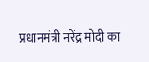प्रधानमंत्री नरेंद्र मोदी का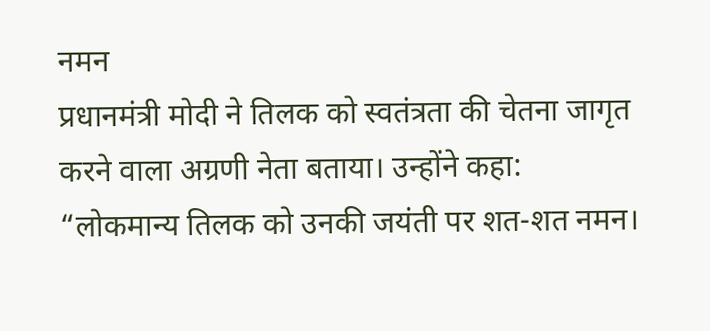नमन
प्रधानमंत्री मोदी ने तिलक को स्वतंत्रता की चेतना जागृत करने वाला अग्रणी नेता बताया। उन्होंने कहा:
“लोकमान्य तिलक को उनकी जयंती पर शत-शत नमन।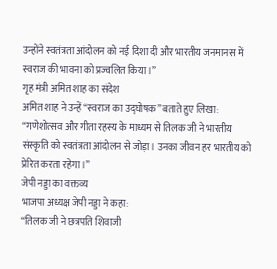उन्होंने स्वतंत्रता आंदोलन को नई दिशा दी और भारतीय जनमानस में स्वराज की भावना को प्रज्वलित किया।”
गृह मंत्री अमित शाह का संदेश
अमित शाह ने उन्हें “स्वराज का उद्घोषक” बताते हुए लिखा:
“गणेशोत्सव और गीता रहस्य के माध्यम से तिलक जी ने भारतीय संस्कृति को स्वतंत्रता आंदोलन से जोड़ा। उनका जीवन हर भारतीय को प्रेरित करता रहेगा।”
जेपी नड्डा का वक्तव्य
भाजपा अध्यक्ष जेपी नड्डा ने कहा:
“तिलक जी ने छत्रपति शिवाजी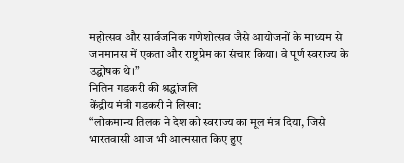महोत्सव और सार्वजनिक गणेशोत्सव जैसे आयोजनों के माध्यम से जनमानस में एकता और राष्ट्रप्रेम का संचार किया। वे पूर्ण स्वराज्य के उद्घोषक थे।”
नितिन गडकरी की श्रद्धांजलि
केंद्रीय मंत्री गडकरी ने लिखा:
“लोकमान्य तिलक ने देश को स्वराज्य का मूल मंत्र दिया, जिसे भारतवासी आज भी आत्मसात किए हुए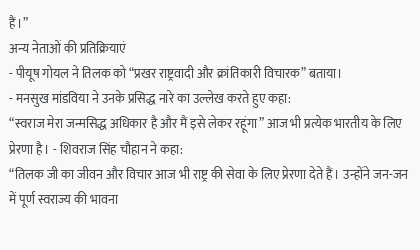हैं।”
अन्य नेताओं की प्रतिक्रियाएं
- पीयूष गोयल ने तिलक को “प्रखर राष्ट्रवादी और क्रांतिकारी विचारक” बताया।
- मनसुख मांडविया ने उनके प्रसिद्ध नारे का उल्लेख करते हुए कहा:
“स्वराज मेरा जन्मसिद्ध अधिकार है और मैं इसे लेकर रहूंगा” आज भी प्रत्येक भारतीय के लिए प्रेरणा है। - शिवराज सिंह चौहान ने कहा:
“तिलक जी का जीवन और विचार आज भी राष्ट्र की सेवा के लिए प्रेरणा देते हैं। उन्होंने जन-जन में पूर्ण स्वराज्य की भावना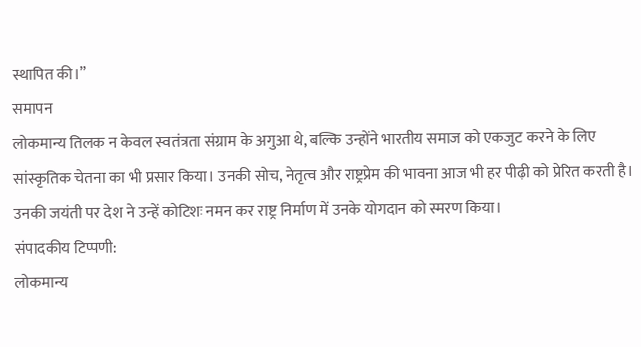स्थापित की।”
समापन
लोकमान्य तिलक न केवल स्वतंत्रता संग्राम के अगुआ थे, बल्कि उन्होंने भारतीय समाज को एकजुट करने के लिए सांस्कृतिक चेतना का भी प्रसार किया। उनकी सोच, नेतृत्व और राष्ट्रप्रेम की भावना आज भी हर पीढ़ी को प्रेरित करती है। उनकी जयंती पर देश ने उन्हें कोटिशः नमन कर राष्ट्र निर्माण में उनके योगदान को स्मरण किया।
संपादकीय टिप्पणी:
लोकमान्य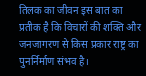तिलक का जीवन इस बात का प्रतीक है कि विचारों की शक्ति और जनजागरण से किस प्रकार राष्ट्र का पुनर्निर्माण संभव है।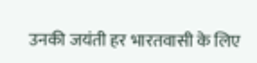उनकी जयंती हर भारतवासी के लिए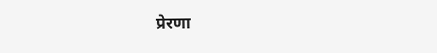प्रेरणा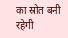का स्रोत बनी रहेगी